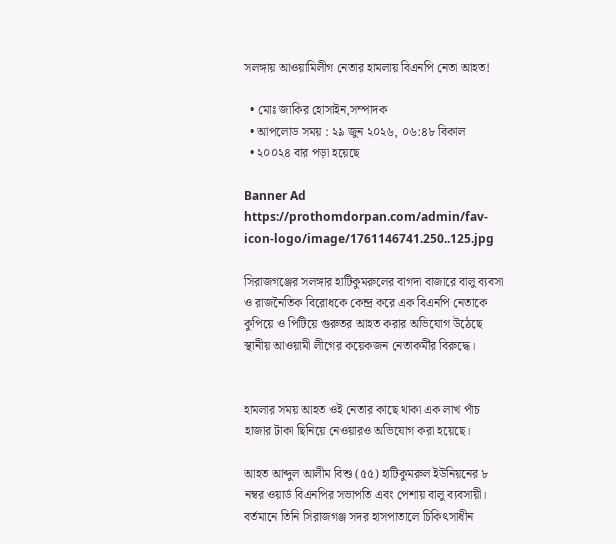সলঙ্গায় আওয়ামিলীগ নেতার হামলায় বিএনপি নেতা আহত!

  • মোঃ জাকির হোসাইন,সম্পাদক
  • আপলোড সময় : ২৯ জুন ২০২৬, ০৬:৪৮ বিকাল
  • ২০০২৪ বার পড়া হয়েছে

Banner Ad
https://prothomdorpan.com/admin/fav-icon-logo/image/1761146741.250..125.jpg

সিরাজগঞ্জের সলঙ্গার হাটিকুমরুলের বাগদা বাজারে বালু ব্যবসা ও রাজনৈতিক বিরোধকে কেন্দ্র করে এক বিএনপি নেতাকে কুপিয়ে ও পিটিয়ে গুরুতর আহত করার অভিযোগ উঠেছে স্থানীয় আওয়ামী লীগের কয়েকজন নেতাকর্মীর বিরুদ্ধে।


হামলার সময় আহত ওই নেতার কাছে থাকা এক লাখ পাঁচ হাজার টাকা ছিনিয়ে নেওয়ারও অভিযোগ করা হয়েছে।

আহত আব্দুল আলীম বিশু (৫৫) হাটিকুমরুল ইউনিয়নের ৮ নম্বর ওয়ার্ড বিএনপির সভাপতি এবং পেশায় বালু ব্যবসায়ী। বর্তমানে তিনি সিরাজগঞ্জ সদর হাসপাতালে চিকিৎসাধীন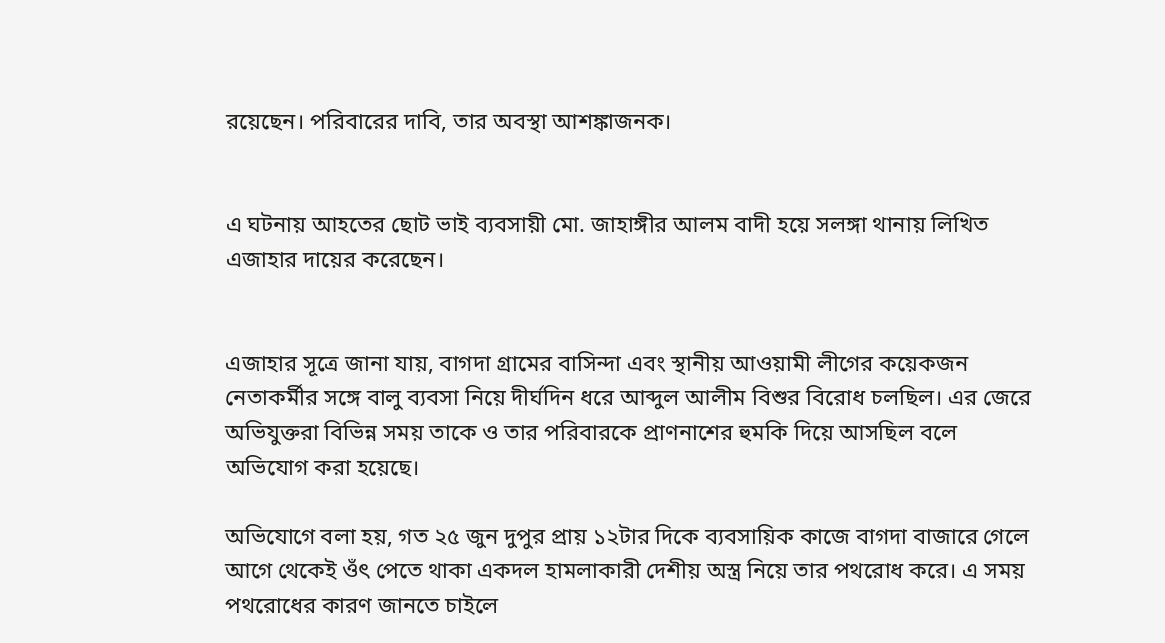রয়েছেন। পরিবারের দাবি, তার অবস্থা আশঙ্কাজনক।


এ ঘটনায় আহতের ছোট ভাই ব্যবসায়ী মো. জাহাঙ্গীর আলম বাদী হয়ে সলঙ্গা থানায় লিখিত এজাহার দায়ের করেছেন।


এজাহার সূত্রে জানা যায়, বাগদা গ্রামের বাসিন্দা এবং স্থানীয় আওয়ামী লীগের কয়েকজন নেতাকর্মীর সঙ্গে বালু ব্যবসা নিয়ে দীর্ঘদিন ধরে আব্দুল আলীম বিশুর বিরোধ চলছিল। এর জেরে অভিযুক্তরা বিভিন্ন সময় তাকে ও তার পরিবারকে প্রাণনাশের হুমকি দিয়ে আসছিল বলে অভিযোগ করা হয়েছে।

অভিযোগে বলা হয়, গত ২৫ জুন দুপুর প্রায় ১২টার দিকে ব্যবসায়িক কাজে বাগদা বাজারে গেলে আগে থেকেই ওঁৎ পেতে থাকা একদল হামলাকারী দেশীয় অস্ত্র নিয়ে তার পথরোধ করে। এ সময় পথরোধের কারণ জানতে চাইলে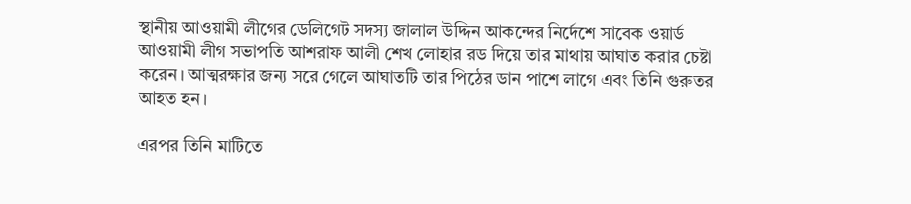স্থানীয় আওয়ামী লীগের ডেলিগেট সদস্য জালাল উদ্দিন আকন্দের নির্দেশে সাবেক ওয়ার্ড আওয়ামী লীগ সভাপতি আশরাফ আলী শেখ লোহার রড দিয়ে তার মাথায় আঘাত করার চেষ্টা করেন। আত্মরক্ষার জন্য সরে গেলে আঘাতটি তার পিঠের ডান পাশে লাগে এবং তিনি গুরুতর আহত হন।

এরপর তিনি মাটিতে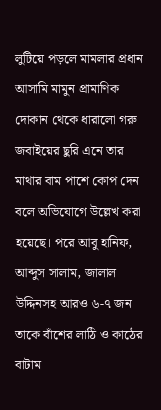লুটিয়ে পড়লে মামলার প্রধান আসামি মামুন প্রামাণিক দোকান থেকে ধারালো গরু জবাইয়ের ছুরি এনে তার মাথার বাম পাশে কোপ দেন বলে অভিযোগে উল্লেখ করা হয়েছে। পরে আবু হানিফ, আব্দুস সালাম, জালাল উদ্দিনসহ আরও ৬-৭ জন তাকে বাঁশের লাঠি ও কাঠের বাটাম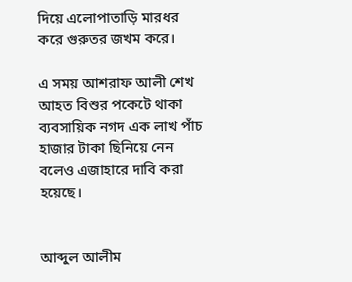দিয়ে এলোপাতাড়ি মারধর করে গুরুতর জখম করে।

এ সময় আশরাফ আলী শেখ আহত বিশুর পকেটে থাকা ব্যবসায়িক নগদ এক লাখ পাঁচ হাজার টাকা ছিনিয়ে নেন বলেও এজাহারে দাবি করা হয়েছে।


আব্দুল আলীম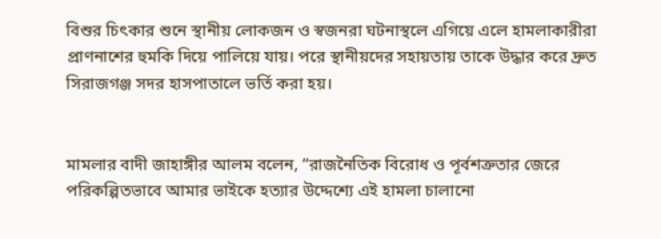বিশুর চিৎকার শুনে স্থানীয় লোকজন ও স্বজনরা ঘটনাস্থলে এগিয়ে এলে হামলাকারীরা প্রাণনাশের হুমকি দিয়ে পালিয়ে যায়। পরে স্থানীয়দের সহায়তায় তাকে উদ্ধার করে দ্রুত সিরাজগঞ্জ সদর হাসপাতালে ভর্তি করা হয়।


মামলার বাদী জাহাঙ্গীর আলম বলেন, “রাজনৈতিক বিরোধ ও পূর্বশত্রুতার জেরে পরিকল্পিতভাবে আমার ভাইকে হত্যার উদ্দেশ্যে এই হামলা চালানো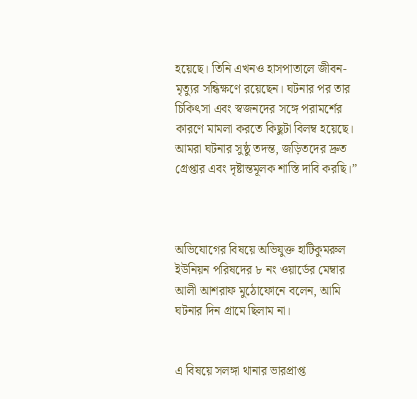হয়েছে। তিনি এখনও হাসপাতালে জীবন-মৃত্যুর সন্ধিক্ষণে রয়েছেন। ঘটনার পর তার চিকিৎসা এবং স্বজনদের সঙ্গে পরামর্শের কারণে মামলা করতে কিছুটা বিলম্ব হয়েছে। আমরা ঘটনার সুষ্ঠু তদন্ত, জড়িতদের দ্রুত গ্রেপ্তার এবং দৃষ্টান্তমূলক শাস্তি দাবি করছি।”



অভিযোগের বিষয়ে অভিযুক্ত হাটিকুমরুল ইউনিয়ন পরিষদের ৮ নং ওয়ার্ডের মেম্বার আলী আশরাফ মুঠোফোনে বলেন, আমি ঘটনার দিন গ্রামে ছিলাম না।


এ বিষয়ে সলঙ্গা থানার ভারপ্রাপ্ত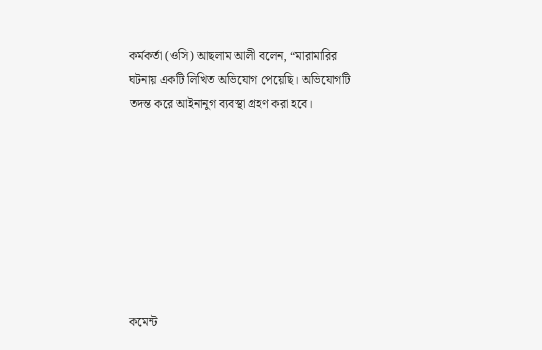কর্মকর্তা (ওসি) আছলাম আলী বলেন, “মারামারির ঘটনায় একটি লিখিত অভিযোগ পেয়েছি। অভিযোগটি তদন্ত করে আইনানুগ ব্যবস্থা গ্রহণ করা হবে।








কমেন্ট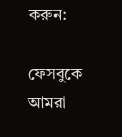করুন:

ফেসবুকে আমরা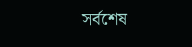সর্বশেষ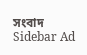সংবাদ
Sidebar Ad